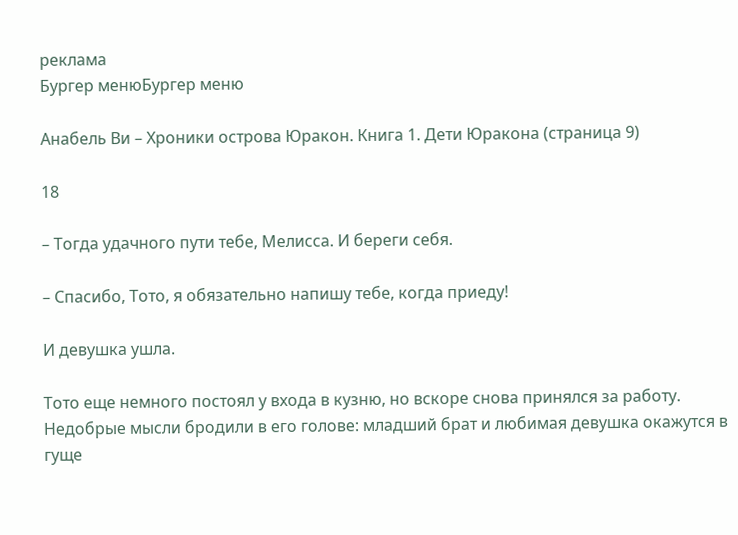реклама
Бургер менюБургер меню

Анабель Ви – Хроники острова Юракон. Книга 1. Дети Юракона (страница 9)

18

– Тогда удачного пути тебе, Мелисса. И береги себя.

– Спасибо, Тото, я обязательно напишу тебе, когда приеду!

И девушка ушла.

Тото еще немного постоял у входа в кузню, но вскоре снова принялся за работу. Недобрые мысли бродили в его голове: младший брат и любимая девушка окажутся в гуще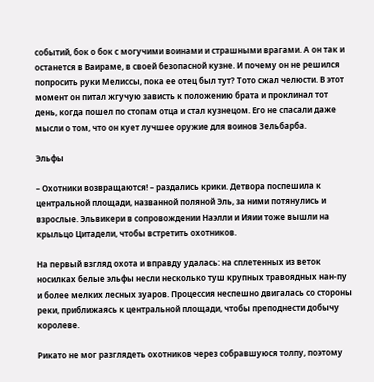событий, бок о бок с могучими воинами и страшными врагами. А он так и останется в Ваираме, в своей безопасной кузне. И почему он не решился попросить руки Мелиссы, пока ее отец был тут? Тото сжал челюсти. В этот момент он питал жгучую зависть к положению брата и проклинал тот день, когда пошел по стопам отца и стал кузнецом. Его не спасали даже мысли о том, что он кует лучшее оружие для воинов Зельбарба.

Эльфы

– Охотники возвращаются! – раздались крики. Детвора поспешила к центральной площади, названной поляной Эль, за ними потянулись и взрослые. Эльвикери в сопровождении Наэлли и Ияии тоже вышли на крыльцо Цитадели, чтобы встретить охотников.

На первый взгляд охота и вправду удалась: на сплетенных из веток носилках белые эльфы несли несколько туш крупных травоядных нан-пу и более мелких лесных зуаров. Процессия неспешно двигалась со стороны реки, приближаясь к центральной площади, чтобы преподнести добычу королеве.

Рикато не мог разглядеть охотников через собравшуюся толпу, поэтому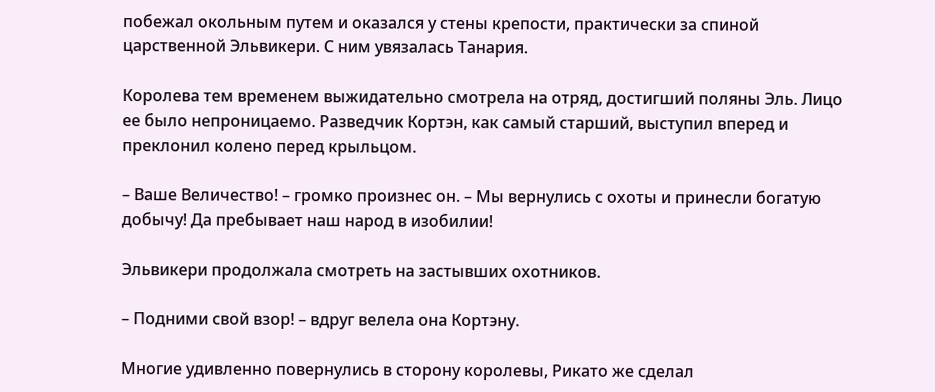побежал окольным путем и оказался у стены крепости, практически за спиной царственной Эльвикери. С ним увязалась Танария.

Королева тем временем выжидательно смотрела на отряд, достигший поляны Эль. Лицо ее было непроницаемо. Разведчик Кортэн, как самый старший, выступил вперед и преклонил колено перед крыльцом.

– Ваше Величество! – громко произнес он. – Мы вернулись с охоты и принесли богатую добычу! Да пребывает наш народ в изобилии!

Эльвикери продолжала смотреть на застывших охотников.

– Подними свой взор! – вдруг велела она Кортэну.

Многие удивленно повернулись в сторону королевы, Рикато же сделал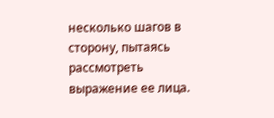несколько шагов в сторону, пытаясь рассмотреть выражение ее лица.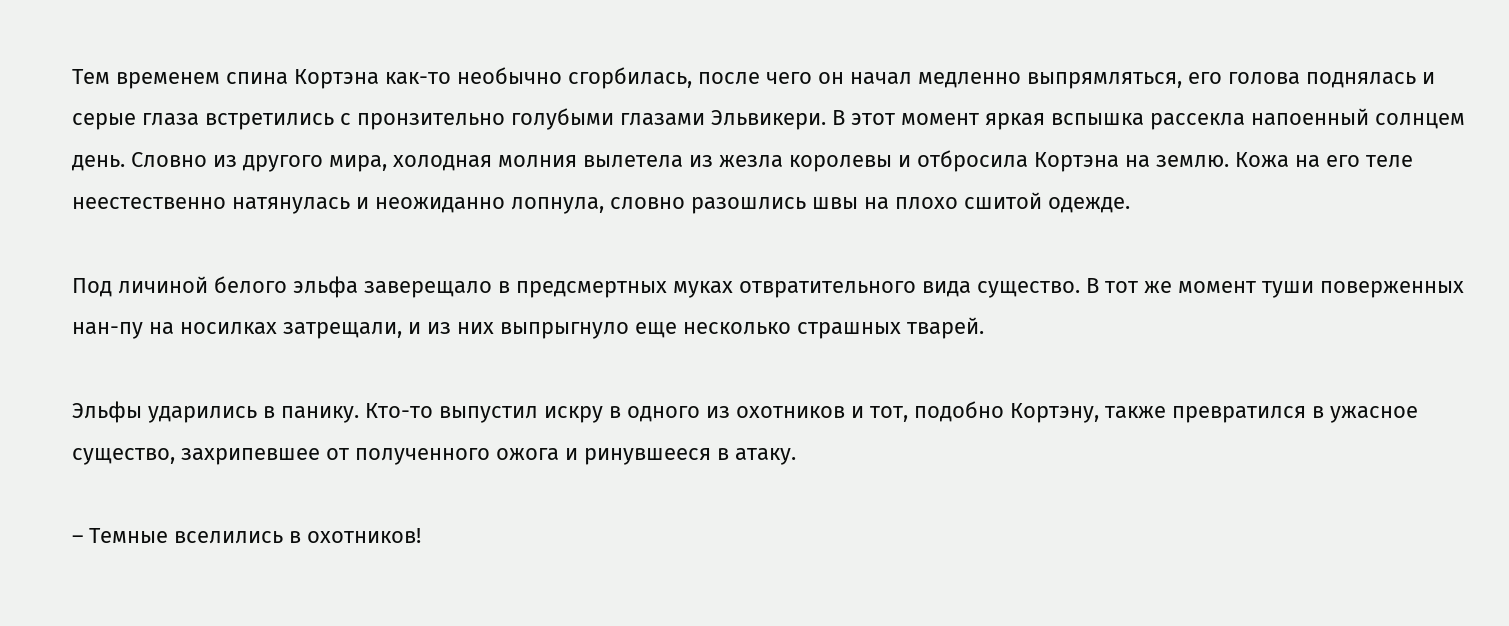Тем временем спина Кортэна как-то необычно сгорбилась, после чего он начал медленно выпрямляться, его голова поднялась и серые глаза встретились с пронзительно голубыми глазами Эльвикери. В этот момент яркая вспышка рассекла напоенный солнцем день. Словно из другого мира, холодная молния вылетела из жезла королевы и отбросила Кортэна на землю. Кожа на его теле неестественно натянулась и неожиданно лопнула, словно разошлись швы на плохо сшитой одежде.

Под личиной белого эльфа заверещало в предсмертных муках отвратительного вида существо. В тот же момент туши поверженных нан-пу на носилках затрещали, и из них выпрыгнуло еще несколько страшных тварей.

Эльфы ударились в панику. Кто-то выпустил искру в одного из охотников и тот, подобно Кортэну, также превратился в ужасное существо, захрипевшее от полученного ожога и ринувшееся в атаку.

– Темные вселились в охотников!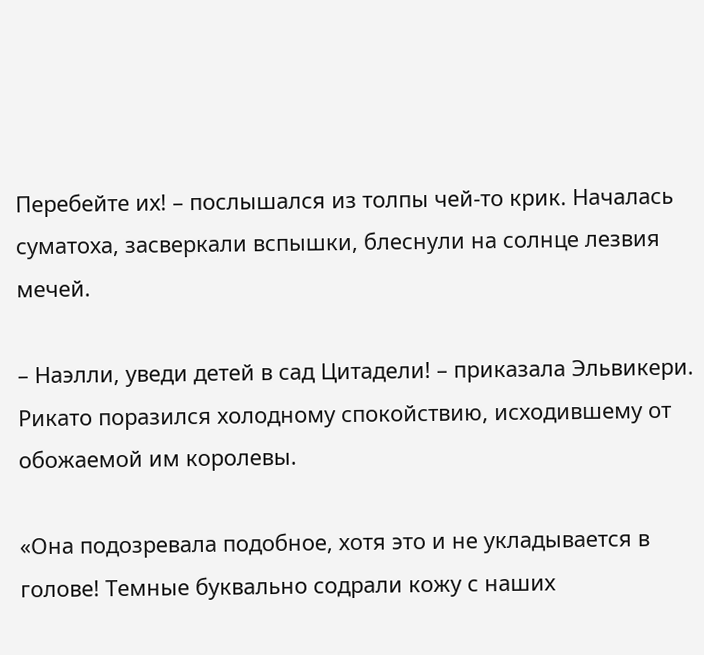Перебейте их! – послышался из толпы чей-то крик. Началась суматоха, засверкали вспышки, блеснули на солнце лезвия мечей.

– Наэлли, уведи детей в сад Цитадели! – приказала Эльвикери. Рикато поразился холодному спокойствию, исходившему от обожаемой им королевы.

«Она подозревала подобное, хотя это и не укладывается в голове! Темные буквально содрали кожу с наших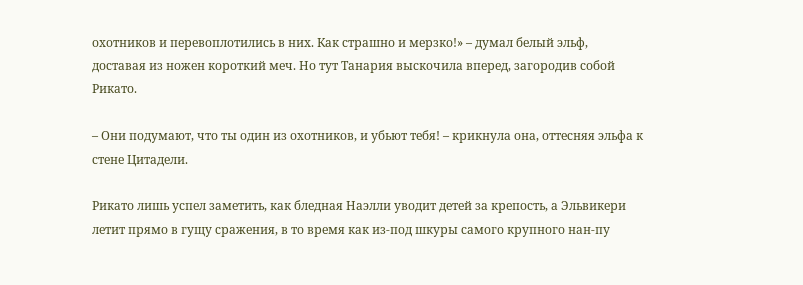охотников и перевоплотились в них. Как страшно и мерзко!» – думал белый эльф, доставая из ножен короткий меч. Но тут Танария выскочила вперед, загородив собой Рикато.

– Они подумают, что ты один из охотников, и убьют тебя! – крикнула она, оттесняя эльфа к стене Цитадели.

Рикато лишь успел заметить, как бледная Наэлли уводит детей за крепость, а Эльвикери летит прямо в гущу сражения, в то время как из-под шкуры самого крупного нан-пу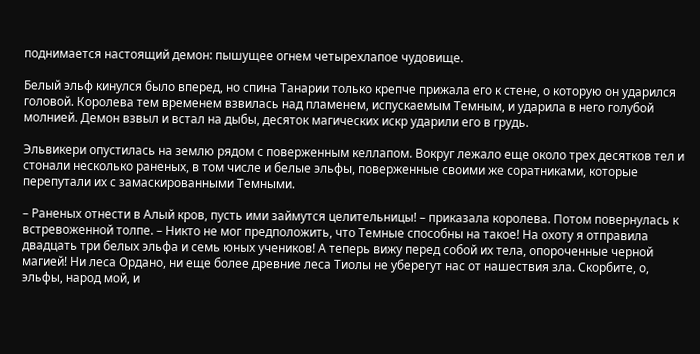поднимается настоящий демон: пышущее огнем четырехлапое чудовище.

Белый эльф кинулся было вперед, но спина Танарии только крепче прижала его к стене, о которую он ударился головой. Королева тем временем взвилась над пламенем, испускаемым Темным, и ударила в него голубой молнией. Демон взвыл и встал на дыбы, десяток магических искр ударили его в грудь.

Эльвикери опустилась на землю рядом с поверженным келлапом. Вокруг лежало еще около трех десятков тел и стонали несколько раненых, в том числе и белые эльфы, поверженные своими же соратниками, которые перепутали их с замаскированными Темными.

– Раненых отнести в Алый кров, пусть ими займутся целительницы! – приказала королева. Потом повернулась к встревоженной толпе. – Никто не мог предположить, что Темные способны на такое! На охоту я отправила двадцать три белых эльфа и семь юных учеников! А теперь вижу перед собой их тела, опороченные черной магией! Ни леса Ордано, ни еще более древние леса Тиолы не уберегут нас от нашествия зла. Скорбите, о, эльфы, народ мой, и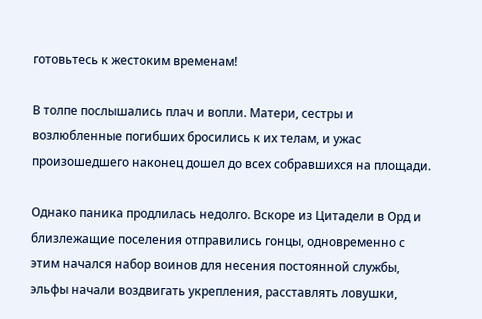готовьтесь к жестоким временам!

В толпе послышались плач и вопли. Матери, сестры и возлюбленные погибших бросились к их телам, и ужас произошедшего наконец дошел до всех собравшихся на площади.

Однако паника продлилась недолго. Вскоре из Цитадели в Орд и близлежащие поселения отправились гонцы, одновременно с этим начался набор воинов для несения постоянной службы, эльфы начали воздвигать укрепления, расставлять ловушки,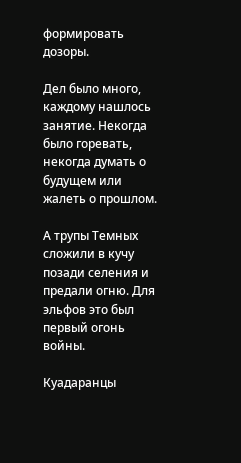формировать дозоры.

Дел было много, каждому нашлось занятие. Некогда было горевать, некогда думать о будущем или жалеть о прошлом.

А трупы Темных сложили в кучу позади селения и предали огню. Для эльфов это был первый огонь войны.

Куадаранцы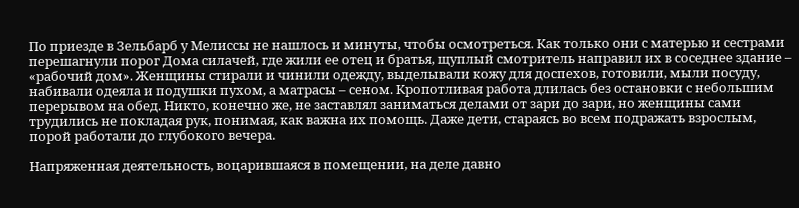По приезде в Зельбарб у Мелиссы не нашлось и минуты, чтобы осмотреться. Как только они с матерью и сестрами перешагнули порог Дома силачей, где жили ее отец и братья, щуплый смотритель направил их в соседнее здание – «рабочий дом». Женщины стирали и чинили одежду, выделывали кожу для доспехов, готовили, мыли посуду, набивали одеяла и подушки пухом, а матрасы – сеном. Кропотливая работа длилась без остановки с небольшим перерывом на обед. Никто, конечно же, не заставлял заниматься делами от зари до зари, но женщины сами трудились не покладая рук, понимая, как важна их помощь. Даже дети, стараясь во всем подражать взрослым, порой работали до глубокого вечера.

Напряженная деятельность, воцарившаяся в помещении, на деле давно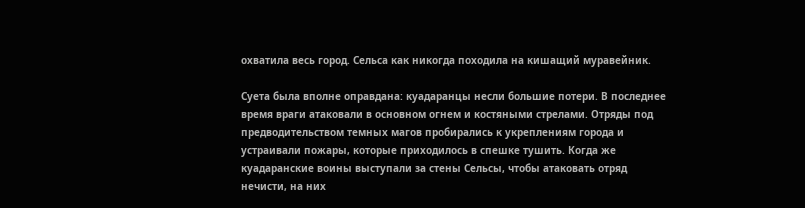охватила весь город. Сельса как никогда походила на кишащий муравейник.

Суета была вполне оправдана: куадаранцы несли большие потери. В последнее время враги атаковали в основном огнем и костяными стрелами. Отряды под предводительством темных магов пробирались к укреплениям города и устраивали пожары, которые приходилось в спешке тушить. Когда же куадаранские воины выступали за стены Сельсы, чтобы атаковать отряд нечисти, на них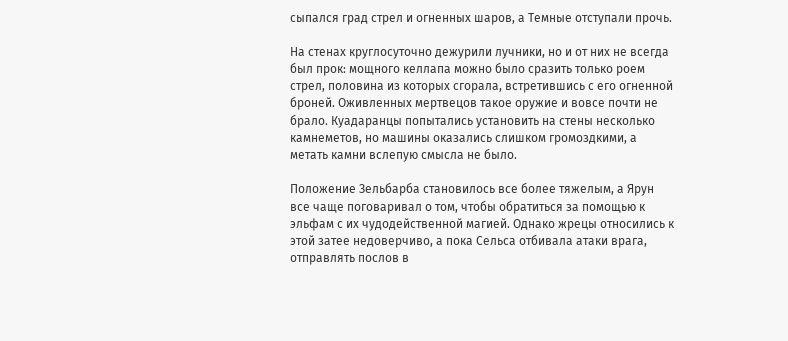сыпался град стрел и огненных шаров, а Темные отступали прочь.

На стенах круглосуточно дежурили лучники, но и от них не всегда был прок: мощного келлапа можно было сразить только роем стрел, половина из которых сгорала, встретившись с его огненной броней. Оживленных мертвецов такое оружие и вовсе почти не брало. Куадаранцы попытались установить на стены несколько камнеметов, но машины оказались слишком громоздкими, а метать камни вслепую смысла не было.

Положение Зельбарба становилось все более тяжелым, а Ярун все чаще поговаривал о том, чтобы обратиться за помощью к эльфам с их чудодейственной магией. Однако жрецы относились к этой затее недоверчиво, а пока Сельса отбивала атаки врага, отправлять послов в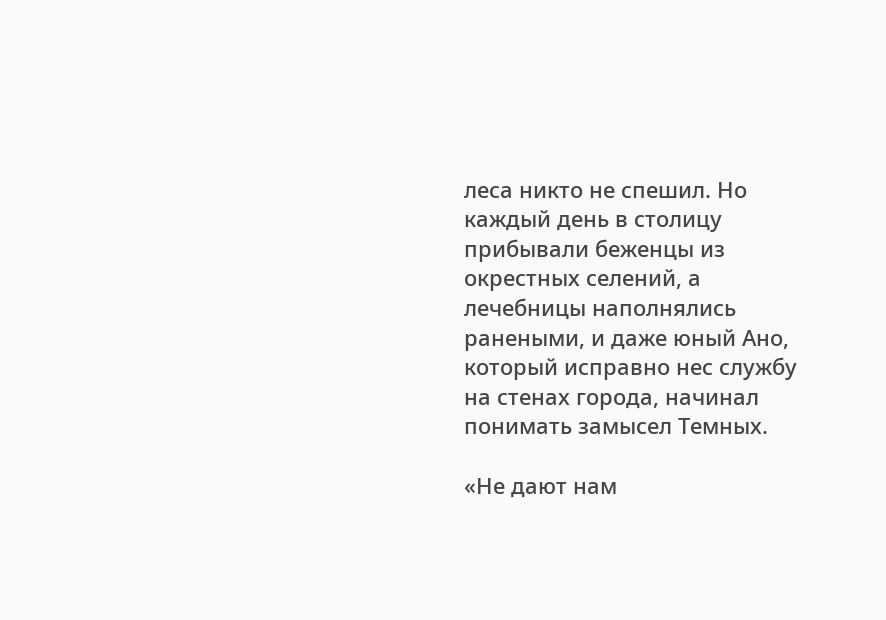леса никто не спешил. Но каждый день в столицу прибывали беженцы из окрестных селений, а лечебницы наполнялись ранеными, и даже юный Ано, который исправно нес службу на стенах города, начинал понимать замысел Темных.

«Не дают нам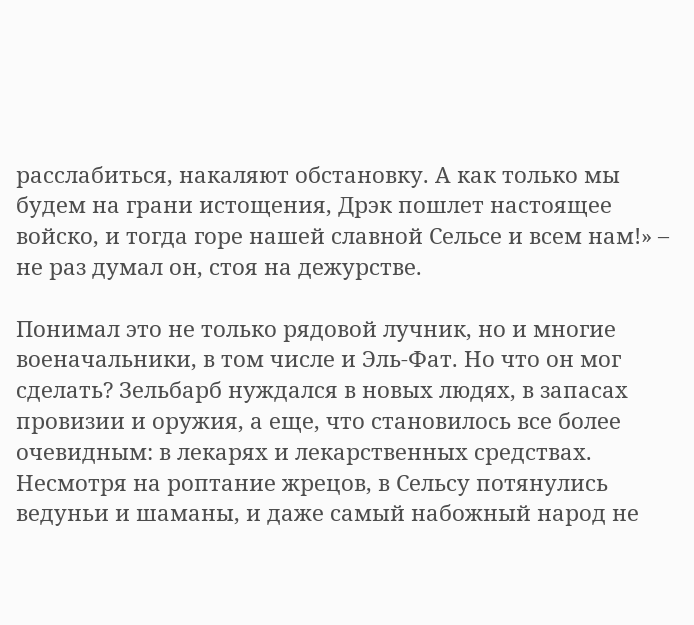расслабиться, накаляют обстановку. А как только мы будем на грани истощения, Дрэк пошлет настоящее войско, и тогда горе нашей славной Сельсе и всем нам!» – не раз думал он, стоя на дежурстве.

Понимал это не только рядовой лучник, но и многие военачальники, в том числе и Эль-Фат. Но что он мог сделать? Зельбарб нуждался в новых людях, в запасах провизии и оружия, а еще, что становилось все более очевидным: в лекарях и лекарственных средствах. Несмотря на роптание жрецов, в Сельсу потянулись ведуньи и шаманы, и даже самый набожный народ не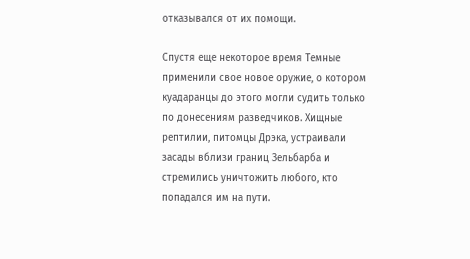отказывался от их помощи.

Спустя еще некоторое время Темные применили свое новое оружие, о котором куадаранцы до этого могли судить только по донесениям разведчиков. Хищные рептилии, питомцы Дрэка, устраивали засады вблизи границ Зельбарба и стремились уничтожить любого, кто попадался им на пути.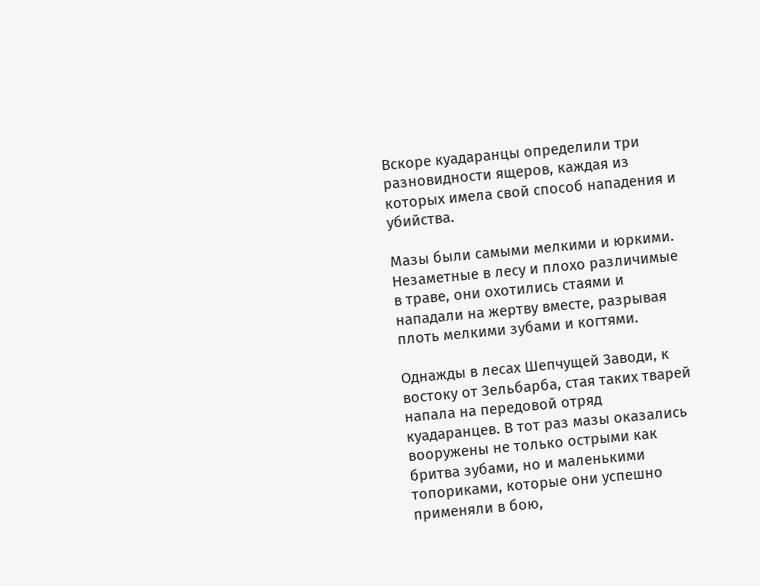Вскоре куадаранцы определили три разновидности ящеров, каждая из которых имела свой способ нападения и убийства.

Мазы были самыми мелкими и юркими. Незаметные в лесу и плохо различимые в траве, они охотились стаями и нападали на жертву вместе, разрывая плоть мелкими зубами и когтями.

Однажды в лесах Шепчущей Заводи, к востоку от Зельбарба, стая таких тварей напала на передовой отряд куадаранцев. В тот раз мазы оказались вооружены не только острыми как бритва зубами, но и маленькими топориками, которые они успешно применяли в бою,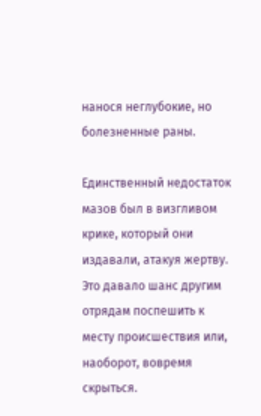нанося неглубокие, но болезненные раны.

Единственный недостаток мазов был в визгливом крике, который они издавали, атакуя жертву. Это давало шанс другим отрядам поспешить к месту происшествия или, наоборот, вовремя скрыться.